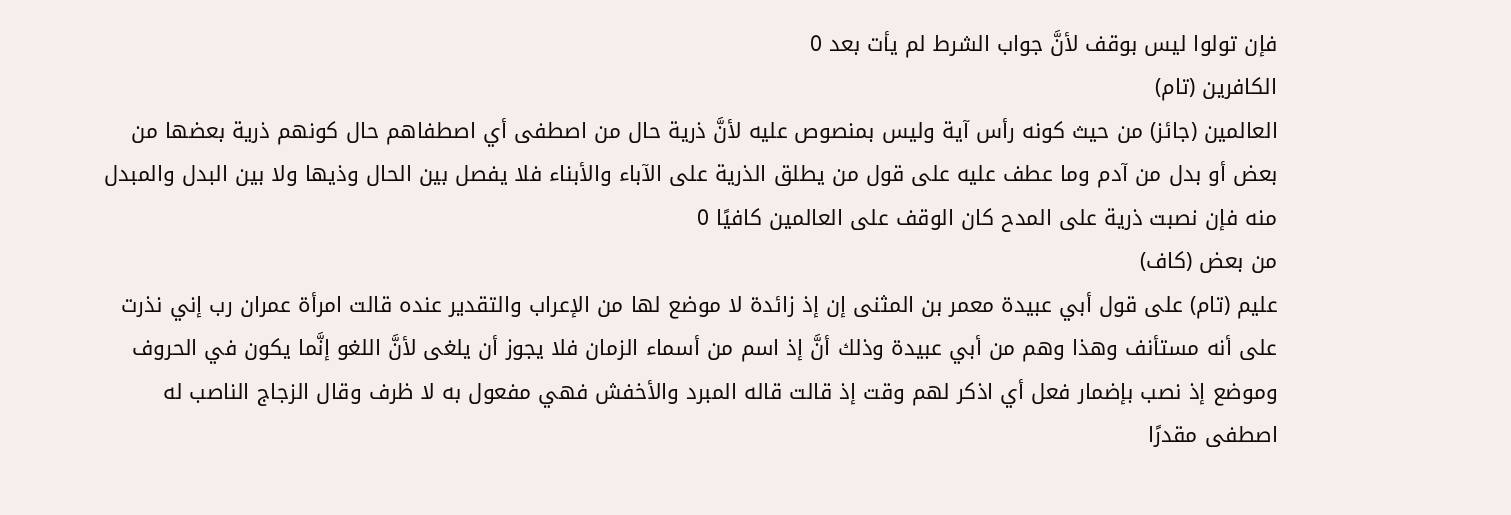فإن تولوا ليس بوقف لأنَّ جواب الشرط لم يأت بعد 0
الكافرين (تام)
العالمين (جائز) من حيث كونه رأس آية وليس بمنصوص عليه لأنَّ ذرية حال من اصطفى أي اصطفاهم حال كونهم ذرية بعضها من بعض أو بدل من آدم وما عطف عليه على قول من يطلق الذرية على الآباء والأبناء فلا يفصل بين الحال وذيها ولا بين البدل والمبدل منه فإن نصبت ذرية على المدح كان الوقف على العالمين كافيًا 0
من بعض (كاف)
عليم (تام) على قول أبي عبيدة معمر بن المثنى إن إذ زائدة لا موضع لها من الإعراب والتقدير عنده قالت امرأة عمران رب إني نذرت على أنه مستأنف وهذا وهم من أبي عبيدة وذلك أنَّ إذ اسم من أسماء الزمان فلا يجوز أن يلغى لأنَّ اللغو إنَّما يكون في الحروف وموضع إذ نصب بإضمار فعل أي اذكر لهم وقت إذ قالت قاله المبرد والأخفش فهي مفعول به لا ظرف وقال الزجاج الناصب له اصطفى مقدرًا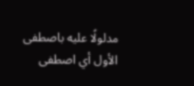مدلولًا عليه باصطفى الأول أي اصطفى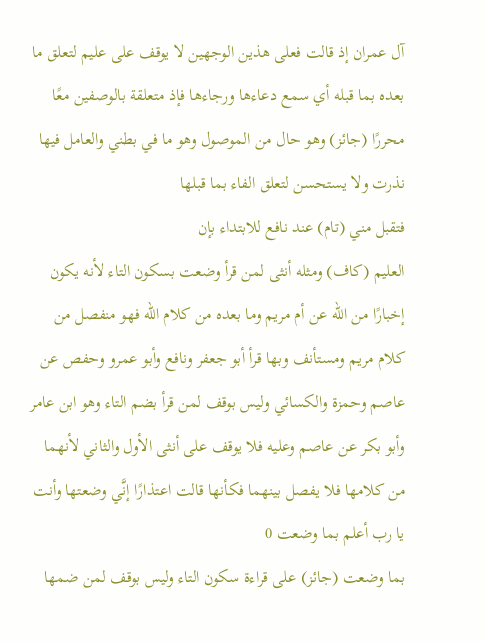آل عمران إذ قالت فعلى هذين الوجهين لا يوقف على عليم لتعلق ما بعده بما قبله أي سمع دعاءها ورجاءها فإذ متعلقة بالوصفين معًا
محررًا (جائز) وهو حال من الموصول وهو ما في بطني والعامل فيها نذرت ولا يستحسن لتعلق الفاء بما قبلها
فتقبل مني (تام) عند نافع للابتداء بإن
العليم (كاف) ومثله أنثى لمن قرأ وضعت بسكون التاء لأنه يكون إخبارًا من الله عن أم مريم وما بعده من كلام الله فهو منفصل من كلام مريم ومستأنف وبها قرأ أبو جعفر ونافع وأبو عمرو وحفص عن عاصم وحمزة والكسائي وليس بوقف لمن قرأ بضم التاء وهو ابن عامر وأبو بكر عن عاصم وعليه فلا يوقف على أنثى الأول والثاني لأنهما من كلامها فلا يفصل بينهما فكأنها قالت اعتذارًا إنَّي وضعتها وأنت يا رب أعلم بما وضعت 0
بما وضعت (جائز) على قراءة سكون التاء وليس بوقف لمن ضمها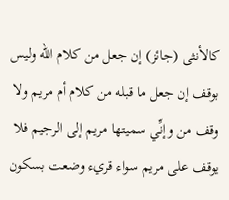كالأنثى (جائز) إن جعل من كلام الله وليس بوقف إن جعل ما قبله من كلام أم مريم ولا وقف من وإنِّي سميتها مريم إلى الرجيم فلا يوقف على مريم سواء قريء وضعت بسكون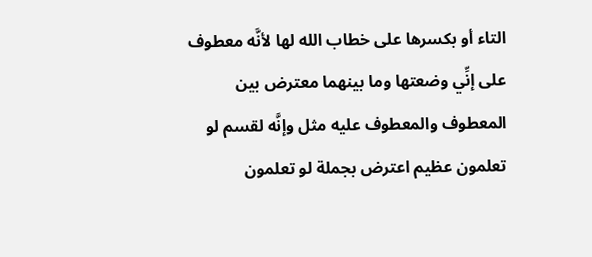التاء أو بكسرها على خطاب الله لها لأنَّه معطوف على إنِّي وضعتها وما بينهما معترض بين المعطوف والمعطوف عليه مثل وإنَّه لقسم لو تعلمون عظيم اعترض بجملة لو تعلمون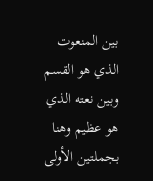بين المنعوت الذي هو القسم وبين نعته الذي هو عظيم وهنا بجملتين الأولى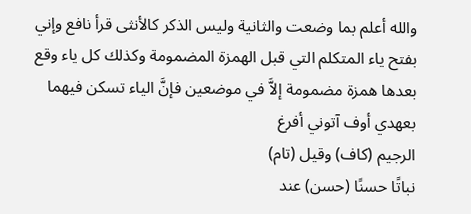والله أعلم بما وضعت والثانية وليس الذكر كالأنثى قرأ نافع وإني بفتح ياء المتكلم التي قبل الهمزة المضمومة وكذلك كل ياء وقع بعدها همزة مضمومة إلاَّ في موضعين فإنَّ الياء تسكن فيهما بعهدي أوف آتوني أفرغ
الرجيم (كاف) وقيل (تام)
نباتًا حسنًا (حسن) عند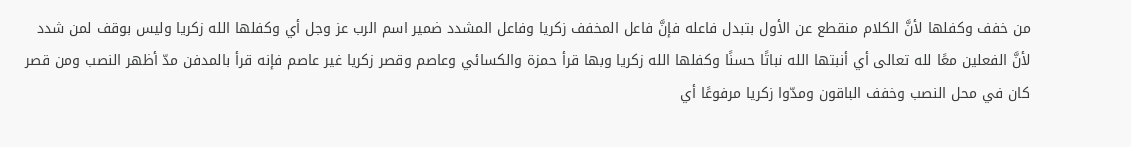من خفف وكفلها لأنَّ الكلام منقطع عن الأول بتبدل فاعله فإنَّ فاعل المخفف زكريا وفاعل المشدد ضمير اسم الرب عز وجل أي وكفلها الله زكريا وليس بوقف لمن شدد لأنَّ الفعلين معًا لله تعالى أي أنبتها الله نباتًا حسنًا وكفلها الله زكريا وبها قرأ حمزة والكسائي وعاصم وقصر زكريا غير عاصم فإنه قرأ بالمدفن مدّ أظهر النصب ومن قصر كان في محل النصب وخفف الباقون ومدّوا زكريا مرفوعًا أي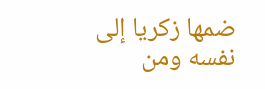ضمها زكريا إلى نفسه ومن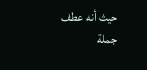حيث أنه عطف جملة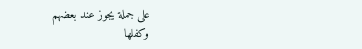على جملة يجوز عند بعضهم
وكفلها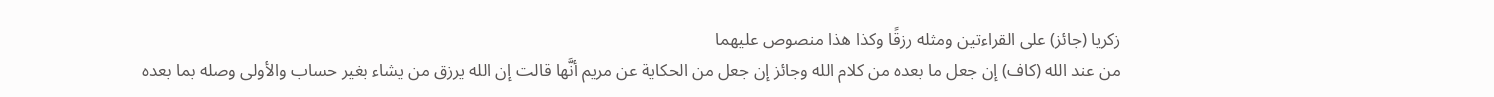زكريا (جائز) على القراءتين ومثله رزقًا وكذا هذا منصوص عليهما
من عند الله (كاف) إن جعل ما بعده من كلام الله وجائز إن جعل من الحكاية عن مريم أنَّها قالت إن الله يرزق من يشاء بغير حساب والأولى وصله بما بعده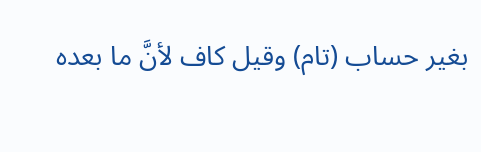بغير حساب (تام) وقيل كاف لأنَّ ما بعده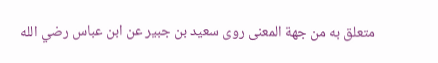متعلق به من جهة المعنى روى سعيد بن جبير عن ابن عباس رضي الله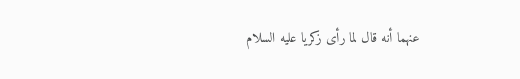عنهما أنه قال لما رأى زكريا عليه السلام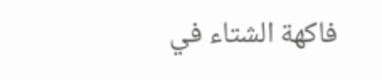فاكهة الشتاء في